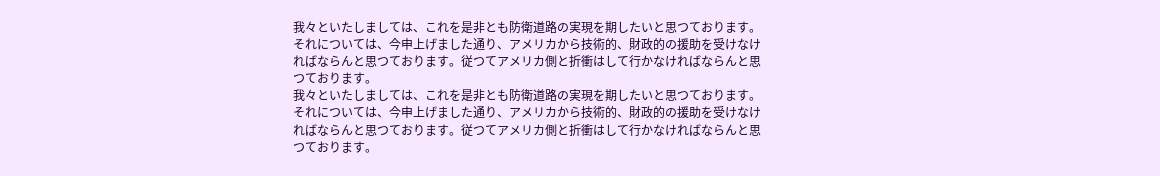我々といたしましては、これを是非とも防衛道路の実現を期したいと思つております。それについては、今申上げました通り、アメリカから技術的、財政的の援助を受けなければならんと思つております。従つてアメリカ側と折衝はして行かなければならんと思つております。
我々といたしましては、これを是非とも防衛道路の実現を期したいと思つております。それについては、今申上げました通り、アメリカから技術的、財政的の援助を受けなければならんと思つております。従つてアメリカ側と折衝はして行かなければならんと思つております。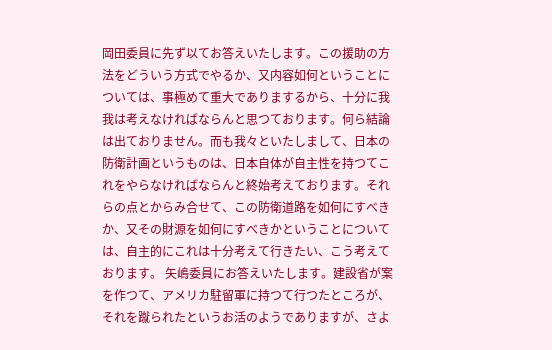岡田委員に先ず以てお答えいたします。この援助の方法をどういう方式でやるか、又内容如何ということについては、事極めて重大でありまするから、十分に我我は考えなければならんと思つております。何ら結論は出ておりません。而も我々といたしまして、日本の防衛計画というものは、日本自体が自主性を持つてこれをやらなければならんと終始考えております。それらの点とからみ合せて、この防衛道路を如何にすべきか、又その財源を如何にすべきかということについては、自主的にこれは十分考えて行きたい、こう考えております。 矢嶋委員にお答えいたします。建設省が案を作つて、アメリカ駐留軍に持つて行つたところが、それを蹴られたというお活のようでありますが、さよ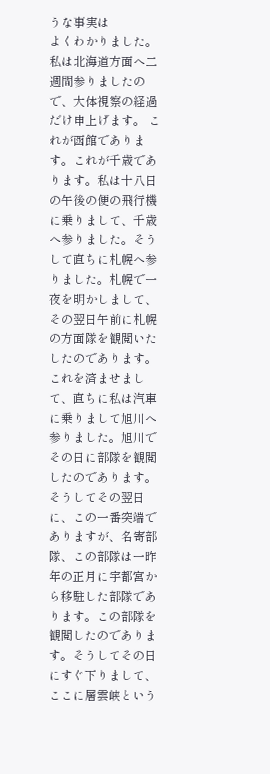うな事実は
よくわかりました。
私は北海道方面へ二週間参りましたので、大体視察の経過だけ申上げます。 これが函館であります。これが千歳であります。私は十八日の午後の便の飛行機に乗りまして、千歳へ参りました。そうして直ちに札幌へ参りました。札幌で一夜を明かしまして、その翌日午前に札幌の方面隊を観閲いたしたのであります。これを済ませまして、直ちに私は汽車に乗りまして旭川へ参りました。旭川でその日に部隊を観閲したのであります。そうしてその翌日に、この一番突端でありますが、名寄部隊、この部隊は一昨年の正月に宇都宮から移駐した部隊であります。この部隊を観閲したのであります。そうしてその日にすぐ下りまして、ここに層雲峡という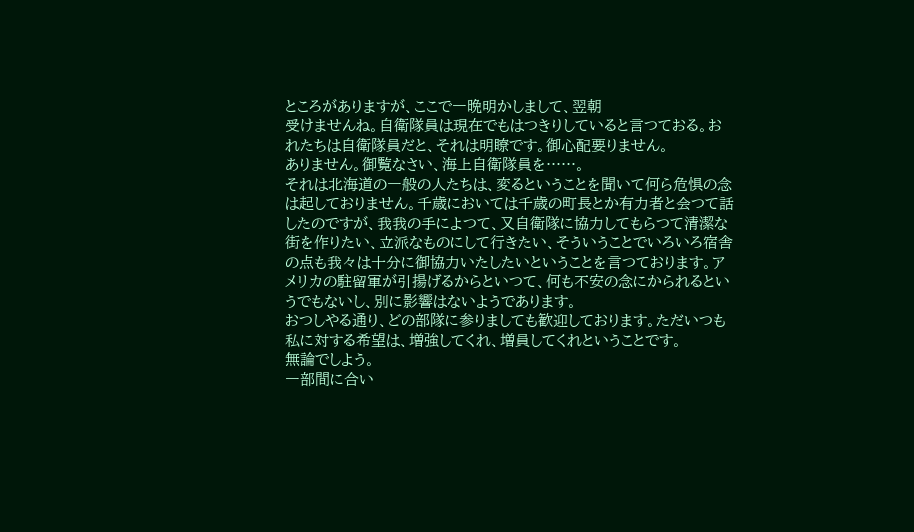ところがありますが、ここで一晩明かしまして、翌朝
受けませんね。自衛隊員は現在でもはつきりしていると言つておる。おれたちは自衛隊員だと、それは明瞭です。御心配要りません。
ありません。御覧なさい、海上自衛隊員を……。
それは北海道の一般の人たちは、変るということを聞いて何ら危惧の念は起しておりません。千歳においては千歳の町長とか有力者と会つて話したのですが、我我の手によつて、又自衛隊に協力してもらつて清潔な街を作りたい、立派なものにして行きたい、そういうことでいろいろ宿舎の点も我々は十分に御協力いたしたいということを言つております。アメリカの駐留軍が引揚げるからといつて、何も不安の念にかられるというでもないし、別に影響はないようであります。
おつしやる通り、どの部隊に参りましても歓迎しております。ただいつも私に対する希望は、増強してくれ、増員してくれということです。
無論でしよう。
一部間に合い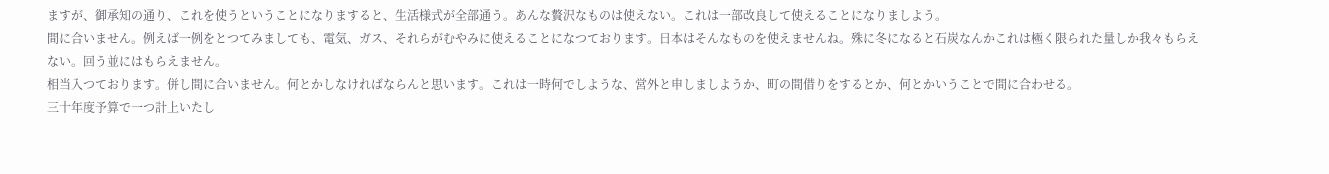ますが、御承知の通り、これを使うということになりますると、生活様式が全部通う。あんな贅沢なものは使えない。これは一部改良して使えることになりましよう。
間に合いません。例えば一例をとつてみましても、電気、ガス、それらがむやみに使えることになつております。日本はそんなものを使えませんね。殊に冬になると石炭なんかこれは極く限られた量しか我々もらえない。回う並にはもらえません。
相当入つております。併し間に合いません。何とかしなければならんと思います。これは一時何でしような、営外と申しましようか、町の間借りをするとか、何とかいうことで間に合わせる。
三十年度予算で一つ計上いたし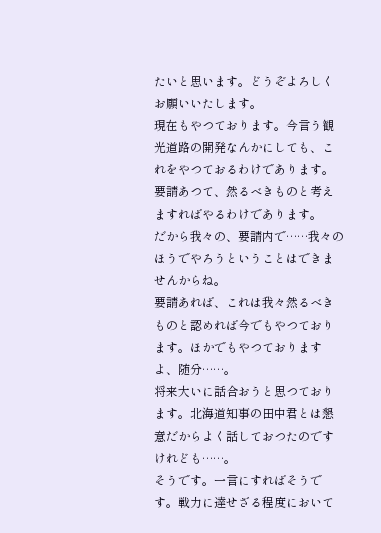たいと思います。どうぞよろしくお願いいたします。
現在もやつております。今言う観光道路の開発なんかにしても、これをやつておるわけであります。要請あつて、然るべきものと考えますればやるわけであります。
だから我々の、要請内で……我々のほうでやろうということはできませんからね。
要請あれば、これは我々然るべきものと認めれば今でもやつております。ほかでもやつておりますよ、随分……。
将来大いに話合おうと思つております。北海道知事の田中君とは懇意だからよく話しておつたのですけれども……。
そうです。一言にすればそうです。戦力に達せざる程度において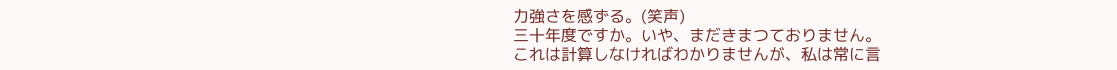力強さを感ずる。(笑声)
三十年度ですか。いや、まだきまつておりません。
これは計算しなければわかりませんが、私は常に言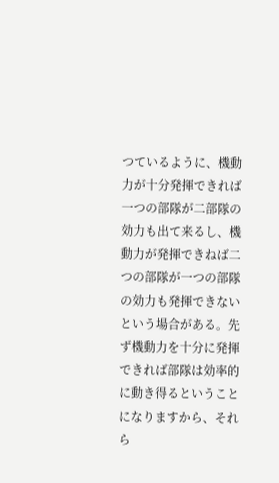つているように、機動力が十分発揮できれば一つの部隊が二部隊の効力も出て来るし、機動力が発揮できねば二つの部隊が一つの部隊の効力も発揮できないという場合がある。先ず機動力を十分に発揮できれば部隊は効率的に動き得るということになりますから、それら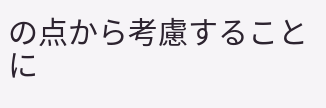の点から考慮することに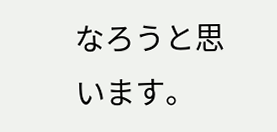なろうと思います。